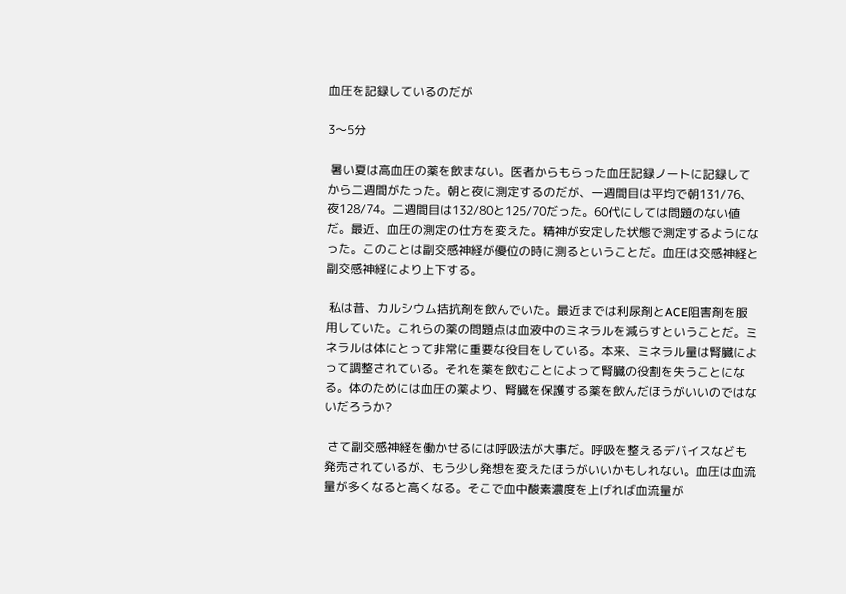血圧を記録しているのだが

3〜5分

 暑い夏は高血圧の薬を飲まない。医者からもらった血圧記録ノートに記録してから二週間がたった。朝と夜に測定するのだが、一週間目は平均で朝131/76、夜128/74。二週間目は132/80と125/70だった。60代にしては問題のない値だ。最近、血圧の測定の仕方を変えた。精神が安定した状態で測定するようになった。このことは副交感神経が優位の時に測るということだ。血圧は交感神経と副交感神経により上下する。

 私は昔、カルシウム拮抗剤を飲んでいた。最近までは利尿剤とACE阻害剤を服用していた。これらの薬の問題点は血液中のミネラルを減らすということだ。ミネラルは体にとって非常に重要な役目をしている。本来、ミネラル量は腎臓によって調整されている。それを薬を飲むことによって腎臓の役割を失うことになる。体のためには血圧の薬より、腎臓を保護する薬を飲んだほうがいいのではないだろうか?

 さて副交感神経を働かせるには呼吸法が大事だ。呼吸を整えるデバイスなども発売されているが、もう少し発想を変えたほうがいいかもしれない。血圧は血流量が多くなると高くなる。そこで血中酸素濃度を上げれば血流量が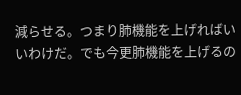減らせる。つまり肺機能を上げればいいわけだ。でも今更肺機能を上げるの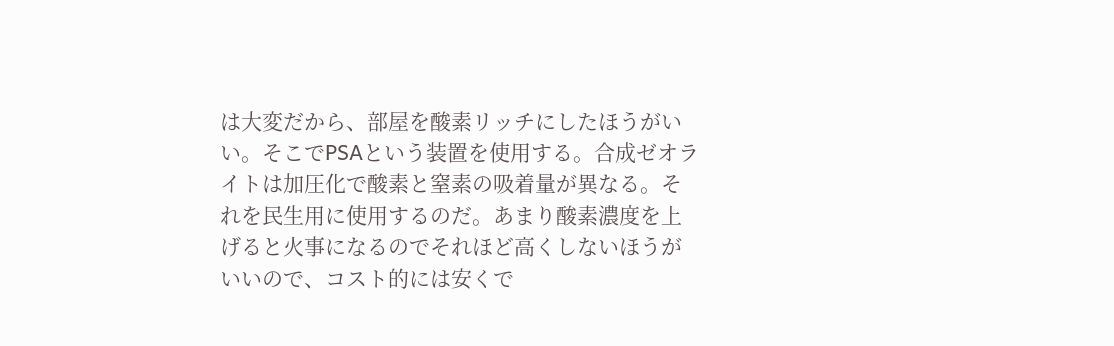は大変だから、部屋を酸素リッチにしたほうがいい。そこでPSAという装置を使用する。合成ゼオライトは加圧化で酸素と窒素の吸着量が異なる。それを民生用に使用するのだ。あまり酸素濃度を上げると火事になるのでそれほど高くしないほうがいいので、コスト的には安くで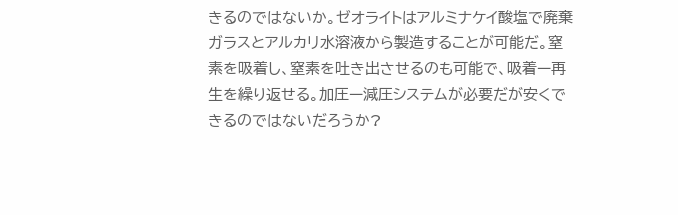きるのではないか。ゼオライトはアルミナケイ酸塩で廃棄ガラスとアルカリ水溶液から製造することが可能だ。窒素を吸着し、窒素を吐き出させるのも可能で、吸着ー再生を繰り返せる。加圧ー減圧システムが必要だが安くできるのではないだろうか?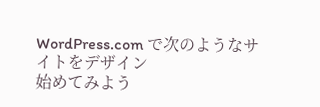WordPress.com で次のようなサイトをデザイン
始めてみよう